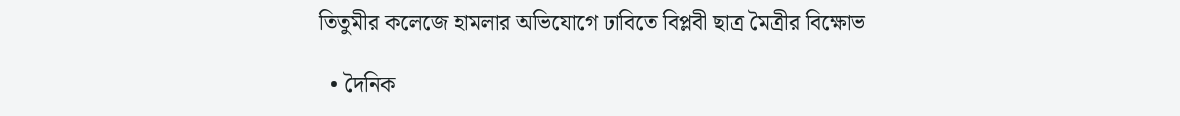তিতুমীর কলেজে হামলার অভিযোগে ঢাবিতে বিপ্লবী ছাত্র মৈত্রীর বিক্ষোভ

  • দৈনিক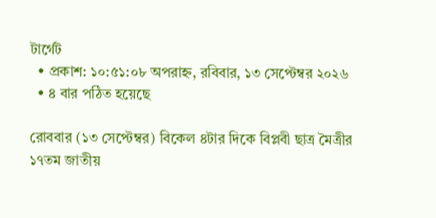টার্গেট
  • প্রকাশ: ১০:৫১:০৮ অপরাহ্ন, রবিবার, ১৩ সেপ্টেম্বর ২০২৬
  • ৪ বার পঠিত হয়েছে

রোববার (১৩ সেপ্টেম্বর) বিকেল ৪টার দিকে বিপ্লবী ছাত্র মৈত্রীর ১৭তম জাতীয়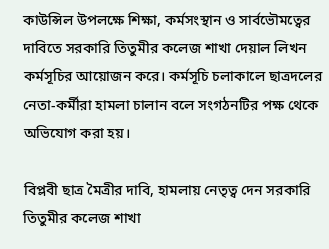কাউন্সিল উপলক্ষে শিক্ষা, কর্মসংস্থান ও সার্বভৌমত্বের দাবিতে সরকারি তিতুমীর কলেজ শাখা দেয়াল লিখন কর্মসূচির আয়োজন করে। কর্মসূচি চলাকালে ছাত্রদলের নেতা-কর্মীরা হামলা চালান বলে সংগঠনটির পক্ষ থেকে অভিযোগ করা হয়।

বিপ্লবী ছাত্র মৈত্রীর দাবি, হামলায় নেতৃত্ব দেন সরকারি তিতুমীর কলেজ শাখা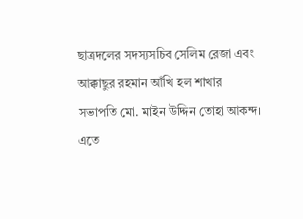ছাত্রদলের সদস্যসচিব সেলিম রেজা এবং আক্কাছুর রহমান আঁখি হল শাখার সভাপতি মো. মাইন উদ্দিন তোহা আকন্দ। এতে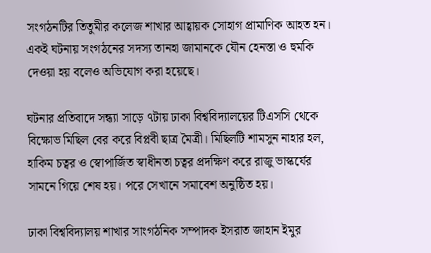সংগঠনটির তিতুমীর কলেজ শাখার আহ্বায়ক সোহাগ প্রামাণিক আহত হন। একই ঘটনায় সংগঠনের সদস্য তানহা জামানকে যৌন হেনস্তা ও হুমকি দেওয়া হয় বলেও অভিযোগ করা হয়েছে।

ঘটনার প্রতিবাদে সন্ধ্যা সাড়ে ৭টায় ঢাকা বিশ্ববিদ্যালয়ের টিএসসি থেকে বিক্ষোভ মিছিল বের করে বিপ্লবী ছাত্র মৈত্রী। মিছিলটি শামসুন নাহার হল, হাকিম চত্বর ও স্বোপার্জিত স্বাধীনতা চত্বর প্রদক্ষিণ করে রাজু ভাস্কর্যের সামনে গিয়ে শেষ হয়। পরে সেখানে সমাবেশ অনুষ্ঠিত হয়।

ঢাকা বিশ্ববিদ্যালয় শাখার সাংগঠনিক সম্পাদক ইসরাত জাহান ইমুর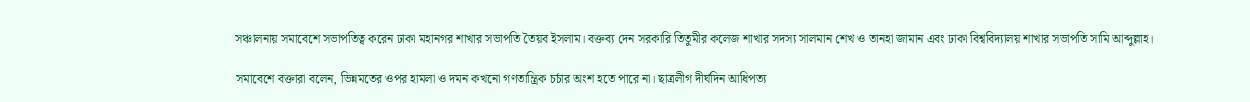সঞ্চালনায় সমাবেশে সভাপতিত্ব করেন ঢাকা মহানগর শাখার সভাপতি তৈয়ব ইসলাম। বক্তব্য দেন সরকারি তিতুমীর কলেজ শাখার সদস্য সালমান শেখ ও তানহা জামান এবং ঢাকা বিশ্ববিদ্যালয় শাখার সভাপতি সামি আব্দুল্লাহ।

সমাবেশে বক্তারা বলেন, ভিন্নমতের ওপর হামলা ও দমন কখনো গণতান্ত্রিক চর্চার অংশ হতে পারে না। ছাত্রলীগ দীর্ঘদিন আধিপত্য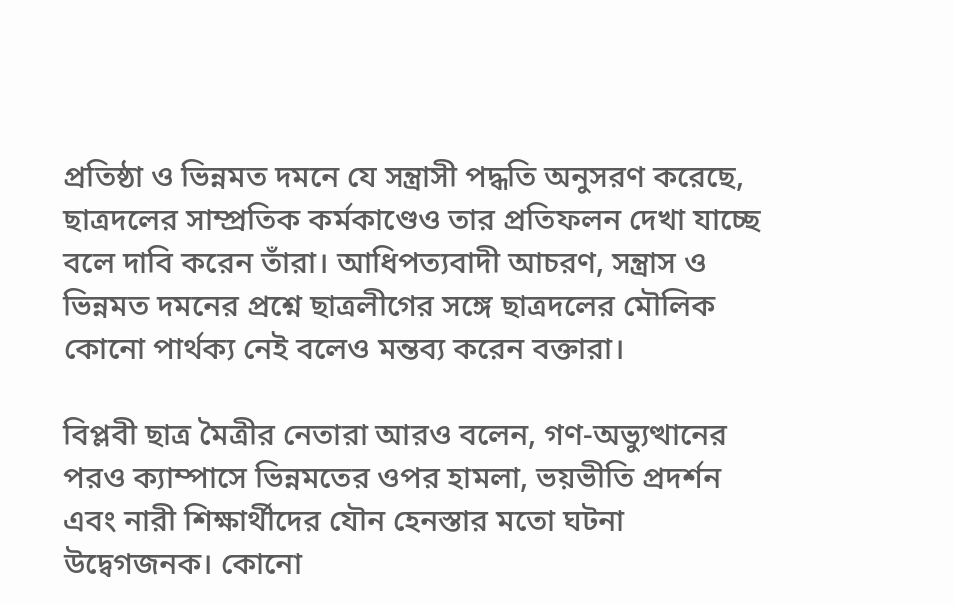প্রতিষ্ঠা ও ভিন্নমত দমনে যে সন্ত্রাসী পদ্ধতি অনুসরণ করেছে, ছাত্রদলের সাম্প্রতিক কর্মকাণ্ডেও তার প্রতিফলন দেখা যাচ্ছে বলে দাবি করেন তাঁরা। আধিপত্যবাদী আচরণ, সন্ত্রাস ও ভিন্নমত দমনের প্রশ্নে ছাত্রলীগের সঙ্গে ছাত্রদলের মৌলিক কোনো পার্থক্য নেই বলেও মন্তব্য করেন বক্তারা।

বিপ্লবী ছাত্র মৈত্রীর নেতারা আরও বলেন, গণ-অভ্যুত্থানের পরও ক্যাম্পাসে ভিন্নমতের ওপর হামলা, ভয়ভীতি প্রদর্শন এবং নারী শিক্ষার্থীদের যৌন হেনস্তার মতো ঘটনা উদ্বেগজনক। কোনো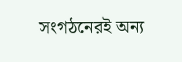সংগঠনেরই অন্য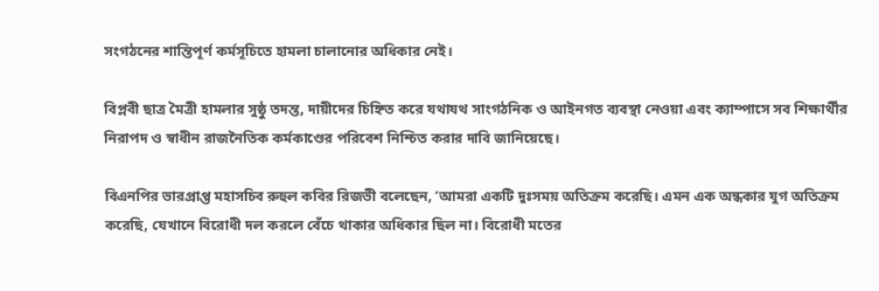সংগঠনের শান্তিপূর্ণ কর্মসূচিতে হামলা চালানোর অধিকার নেই।

বিপ্লবী ছাত্র মৈত্রী হামলার সুষ্ঠু তদন্ত, দায়ীদের চিহ্নিত করে যথাযথ সাংগঠনিক ও আইনগত ব্যবস্থা নেওয়া এবং ক্যাম্পাসে সব শিক্ষার্থীর নিরাপদ ও স্বাধীন রাজনৈতিক কর্মকাণ্ডের পরিবেশ নিশ্চিত করার দাবি জানিয়েছে।

বিএনপির ভারপ্রাপ্ত মহাসচিব রুহুল কবির রিজভী বলেছেন, ‘আমরা একটি দুঃসময় অতিক্রম করেছি। এমন এক অন্ধকার যুগ অতিক্রম করেছি, যেখানে বিরোধী দল করলে বেঁচে থাকার অধিকার ছিল না। বিরোধী মতের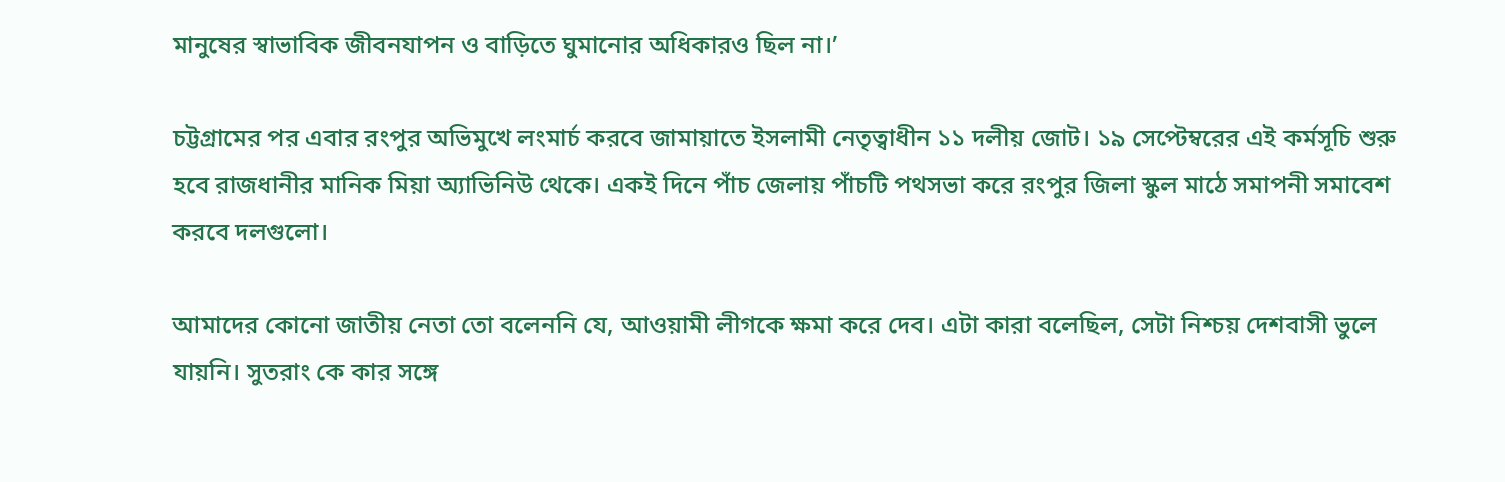মানুষের স্বাভাবিক জীবনযাপন ও বাড়িতে ঘুমানোর অধিকারও ছিল না।’

চট্টগ্রামের পর এবার রংপুর অভিমুখে লংমার্চ করবে জামায়াতে ইসলামী নেতৃত্বাধীন ১১ দলীয় জোট। ১৯ সেপ্টেম্বরের এই কর্মসূচি শুরু হবে রাজধানীর মানিক মিয়া অ্যাভিনিউ থেকে। একই দিনে পাঁচ জেলায় পাঁচটি পথসভা করে রংপুর জিলা স্কুল মাঠে সমাপনী সমাবেশ করবে দলগুলো।

আমাদের কোনো জাতীয় নেতা তো বলেননি যে, আওয়ামী লীগকে ক্ষমা করে দেব। এটা কারা বলেছিল, সেটা নিশ্চয় দেশবাসী ভুলে যায়নি। সুতরাং কে কার সঙ্গে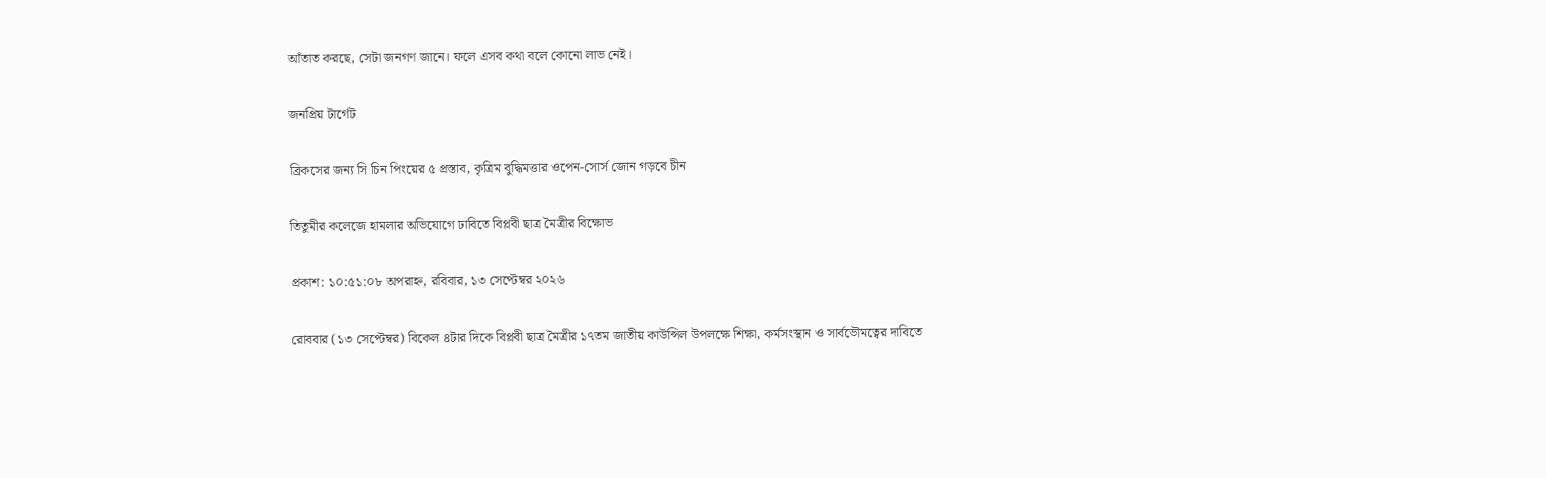আঁতাত করছে, সেটা জনগণ জানে। ফলে এসব কথা বলে কোনো লাভ নেই।

জনপ্রিয় টার্গেট

ব্রিকসের জন্য সি চিন পিংয়ের ৫ প্রস্তাব, কৃত্রিম বুদ্ধিমত্তার ওপেন-সোর্স জোন গড়বে চীন

তিতুমীর কলেজে হামলার অভিযোগে ঢাবিতে বিপ্লবী ছাত্র মৈত্রীর বিক্ষোভ

প্রকাশ: ১০:৫১:০৮ অপরাহ্ন, রবিবার, ১৩ সেপ্টেম্বর ২০২৬

রোববার (১৩ সেপ্টেম্বর) বিকেল ৪টার দিকে বিপ্লবী ছাত্র মৈত্রীর ১৭তম জাতীয় কাউন্সিল উপলক্ষে শিক্ষা, কর্মসংস্থান ও সার্বভৌমত্বের দাবিতে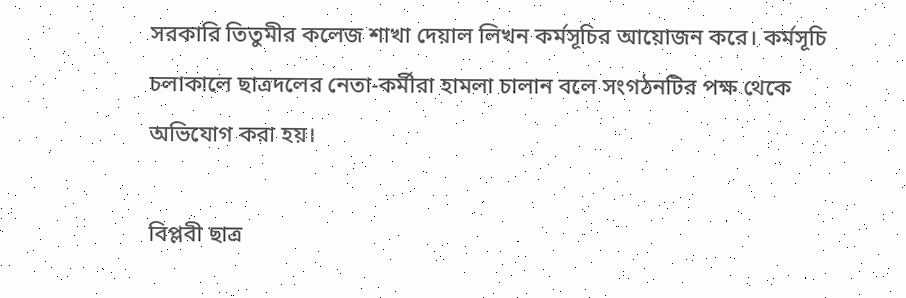সরকারি তিতুমীর কলেজ শাখা দেয়াল লিখন কর্মসূচির আয়োজন করে। কর্মসূচি চলাকালে ছাত্রদলের নেতা-কর্মীরা হামলা চালান বলে সংগঠনটির পক্ষ থেকে অভিযোগ করা হয়।

বিপ্লবী ছাত্র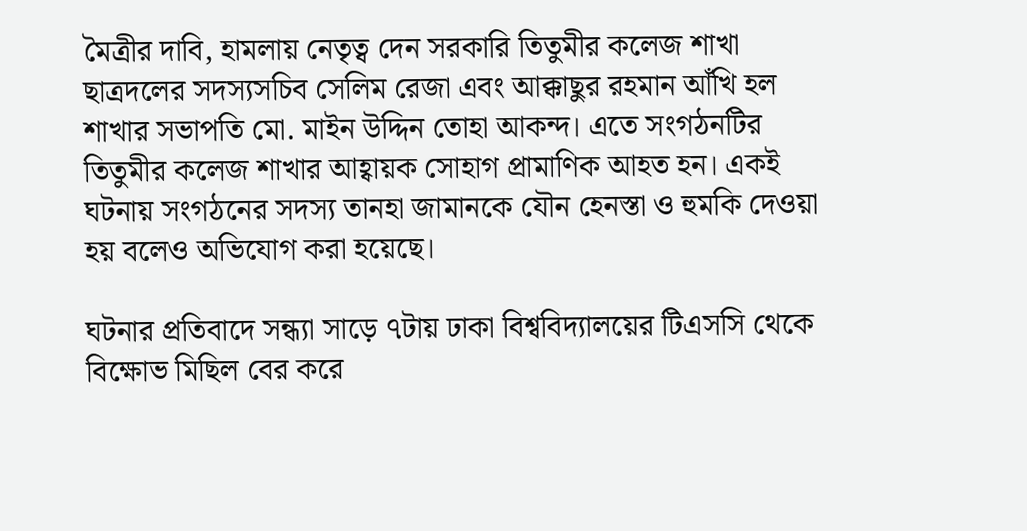মৈত্রীর দাবি, হামলায় নেতৃত্ব দেন সরকারি তিতুমীর কলেজ শাখা ছাত্রদলের সদস্যসচিব সেলিম রেজা এবং আক্কাছুর রহমান আঁখি হল শাখার সভাপতি মো. মাইন উদ্দিন তোহা আকন্দ। এতে সংগঠনটির তিতুমীর কলেজ শাখার আহ্বায়ক সোহাগ প্রামাণিক আহত হন। একই ঘটনায় সংগঠনের সদস্য তানহা জামানকে যৌন হেনস্তা ও হুমকি দেওয়া হয় বলেও অভিযোগ করা হয়েছে।

ঘটনার প্রতিবাদে সন্ধ্যা সাড়ে ৭টায় ঢাকা বিশ্ববিদ্যালয়ের টিএসসি থেকে বিক্ষোভ মিছিল বের করে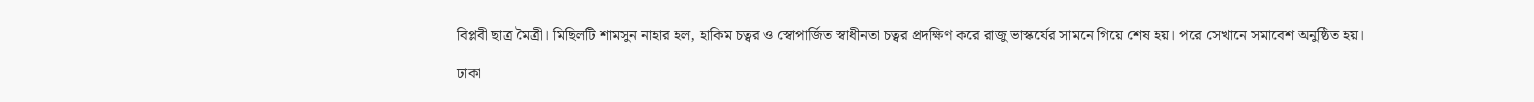বিপ্লবী ছাত্র মৈত্রী। মিছিলটি শামসুন নাহার হল, হাকিম চত্বর ও স্বোপার্জিত স্বাধীনতা চত্বর প্রদক্ষিণ করে রাজু ভাস্কর্যের সামনে গিয়ে শেষ হয়। পরে সেখানে সমাবেশ অনুষ্ঠিত হয়।

ঢাকা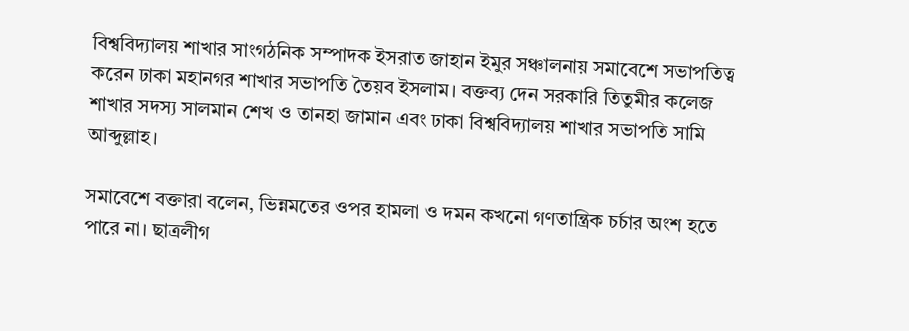বিশ্ববিদ্যালয় শাখার সাংগঠনিক সম্পাদক ইসরাত জাহান ইমুর সঞ্চালনায় সমাবেশে সভাপতিত্ব করেন ঢাকা মহানগর শাখার সভাপতি তৈয়ব ইসলাম। বক্তব্য দেন সরকারি তিতুমীর কলেজ শাখার সদস্য সালমান শেখ ও তানহা জামান এবং ঢাকা বিশ্ববিদ্যালয় শাখার সভাপতি সামি আব্দুল্লাহ।

সমাবেশে বক্তারা বলেন, ভিন্নমতের ওপর হামলা ও দমন কখনো গণতান্ত্রিক চর্চার অংশ হতে পারে না। ছাত্রলীগ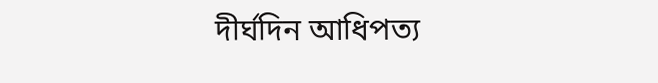দীর্ঘদিন আধিপত্য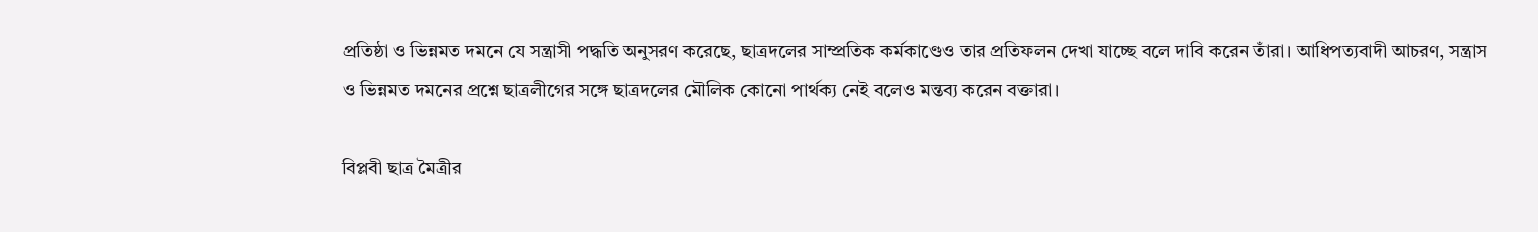প্রতিষ্ঠা ও ভিন্নমত দমনে যে সন্ত্রাসী পদ্ধতি অনুসরণ করেছে, ছাত্রদলের সাম্প্রতিক কর্মকাণ্ডেও তার প্রতিফলন দেখা যাচ্ছে বলে দাবি করেন তাঁরা। আধিপত্যবাদী আচরণ, সন্ত্রাস ও ভিন্নমত দমনের প্রশ্নে ছাত্রলীগের সঙ্গে ছাত্রদলের মৌলিক কোনো পার্থক্য নেই বলেও মন্তব্য করেন বক্তারা।

বিপ্লবী ছাত্র মৈত্রীর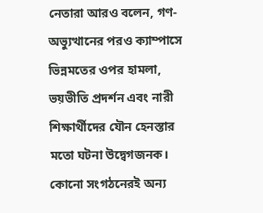নেতারা আরও বলেন, গণ-অভ্যুত্থানের পরও ক্যাম্পাসে ভিন্নমতের ওপর হামলা, ভয়ভীতি প্রদর্শন এবং নারী শিক্ষার্থীদের যৌন হেনস্তার মতো ঘটনা উদ্বেগজনক। কোনো সংগঠনেরই অন্য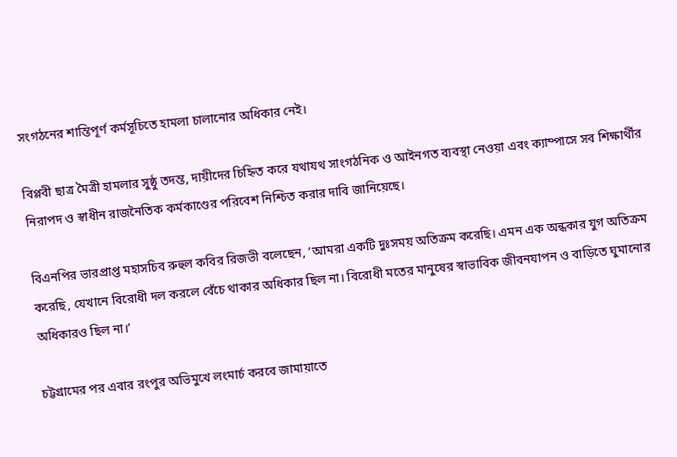সংগঠনের শান্তিপূর্ণ কর্মসূচিতে হামলা চালানোর অধিকার নেই।

বিপ্লবী ছাত্র মৈত্রী হামলার সুষ্ঠু তদন্ত, দায়ীদের চিহ্নিত করে যথাযথ সাংগঠনিক ও আইনগত ব্যবস্থা নেওয়া এবং ক্যাম্পাসে সব শিক্ষার্থীর নিরাপদ ও স্বাধীন রাজনৈতিক কর্মকাণ্ডের পরিবেশ নিশ্চিত করার দাবি জানিয়েছে।

বিএনপির ভারপ্রাপ্ত মহাসচিব রুহুল কবির রিজভী বলেছেন, ‘আমরা একটি দুঃসময় অতিক্রম করেছি। এমন এক অন্ধকার যুগ অতিক্রম করেছি, যেখানে বিরোধী দল করলে বেঁচে থাকার অধিকার ছিল না। বিরোধী মতের মানুষের স্বাভাবিক জীবনযাপন ও বাড়িতে ঘুমানোর অধিকারও ছিল না।’

চট্টগ্রামের পর এবার রংপুর অভিমুখে লংমার্চ করবে জামায়াতে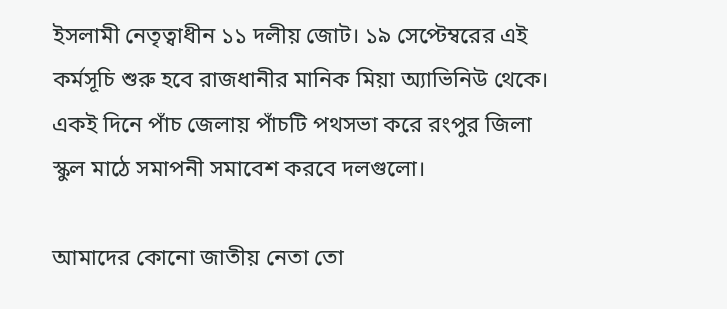ইসলামী নেতৃত্বাধীন ১১ দলীয় জোট। ১৯ সেপ্টেম্বরের এই কর্মসূচি শুরু হবে রাজধানীর মানিক মিয়া অ্যাভিনিউ থেকে। একই দিনে পাঁচ জেলায় পাঁচটি পথসভা করে রংপুর জিলা স্কুল মাঠে সমাপনী সমাবেশ করবে দলগুলো।

আমাদের কোনো জাতীয় নেতা তো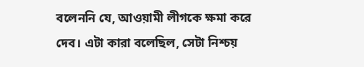বলেননি যে, আওয়ামী লীগকে ক্ষমা করে দেব। এটা কারা বলেছিল, সেটা নিশ্চয়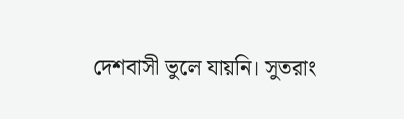দেশবাসী ভুলে যায়নি। সুতরাং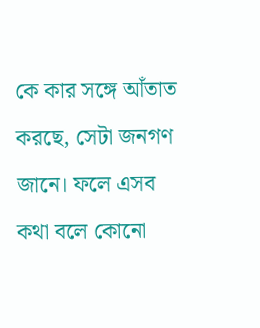কে কার সঙ্গে আঁতাত করছে, সেটা জনগণ জানে। ফলে এসব কথা বলে কোনো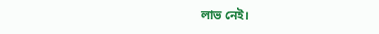লাভ নেই।